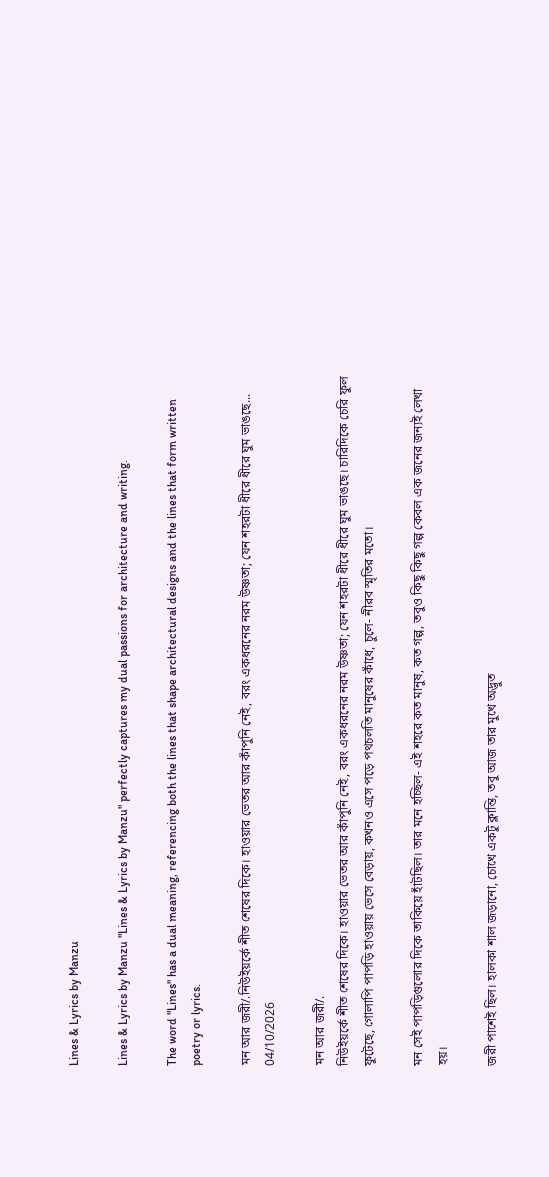Lines & Lyrics by Manzu

Lines & Lyrics by Manzu "Lines & Lyrics by Manzu" perfectly captures my dual passions for architecture and writing.

The word "Lines" has a dual meaning, referencing both the lines that shape architectural designs and the lines that form written poetry or lyrics.

মন আর জরী/.নিউইয়র্কে শীত শেষের দিকে। হাওয়ার ভেতর আর কাঁপুনি নেই, বরং একধরনের নরম উষ্ণতা; যেন শহরটা ধীরে ধীরে ঘুম ভাঙছে...
04/10/2026

মন আর জরী/.
নিউইয়র্কে শীত শেষের দিকে। হাওয়ার ভেতর আর কাঁপুনি নেই, বরং একধরনের নরম উষ্ণতা; যেন শহরটা ধীরে ধীরে ঘুম ভাঙছে। চারিদিকে চেরি ফুল ফুটেছে, গোলাপি পাপড়ি হাওয়ায় ভেসে বেড়ায়, কখনও এসে পড়ে পথচলতি মানুষের কাঁধে, চুলে- নীরব স্মৃতির মতো।

মন সেই পাপড়িগুলোর দিকে তাকিয়ে হাঁটছিল। তার মনে হচ্ছিল- এই শহরে কত মানুষ, কত গল্প, তবুও কিছু কিছু গল্প কেবল এক জনের জন্যই লেখা হয়।

জরী পাশেই ছিল। হালকা শাল জড়ানো, চোখে একটু ক্লান্তি, তবু আজ তার মুখে অদ্ভুত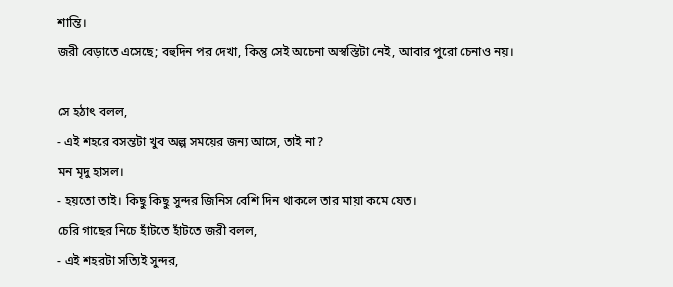শান্তি।
জরী বেড়াতে এসেছে; বহুদিন পর দেখা, কিন্তু সেই অচেনা অস্বস্তিটা নেই, আবার পুরো চেনাও নয়।

সে হঠাৎ বলল,
- এই শহরে বসন্তটা খুব অল্প সময়ের জন্য আসে, তাই না?
মন মৃদু হাসল।
- হয়তো তাই। কিছু কিছু সুন্দর জিনিস বেশি দিন থাকলে তার মায়া কমে যেত।
চেরি গাছের নিচে হাঁটতে হাঁটতে জরী বলল,
- এই শহরটা সত্যিই সুন্দর,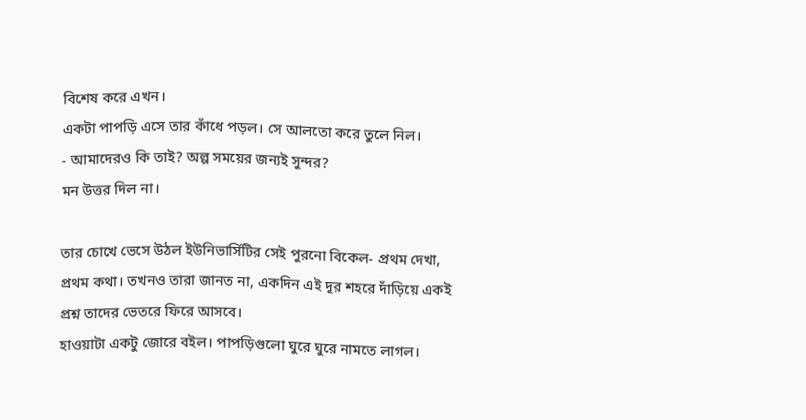বিশেষ করে এখন।
একটা পাপড়ি এসে তার কাঁধে পড়ল। সে আলতো করে তুলে নিল।
- আমাদেরও কি তাই? অল্প সময়ের জন্যই সুন্দর?
মন উত্তর দিল না।

তার চোখে ভেসে উঠল ইউনিভার্সিটির সেই পুরনো বিকেল- প্রথম দেখা, প্রথম কথা। তখনও তারা জানত না, একদিন এই দূর শহরে দাঁড়িয়ে একই প্রশ্ন তাদের ভেতরে ফিরে আসবে।
হাওয়াটা একটু জোরে বইল। পাপড়িগুলো ঘুরে ঘুরে নামতে লাগল।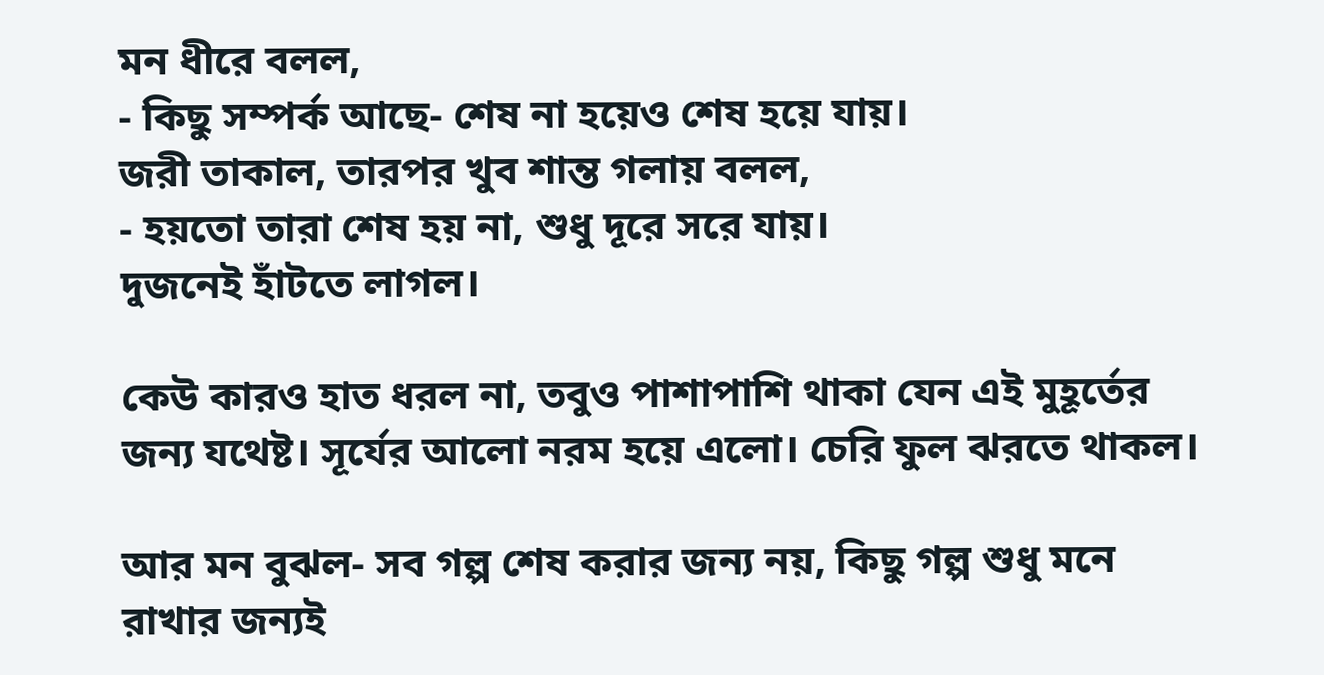মন ধীরে বলল,
- কিছু সম্পর্ক আছে- শেষ না হয়েও শেষ হয়ে যায়।
জরী তাকাল, তারপর খুব শান্ত গলায় বলল,
- হয়তো তারা শেষ হয় না, শুধু দূরে সরে যায়।
দুজনেই হাঁটতে লাগল।

কেউ কারও হাত ধরল না, তবুও পাশাপাশি থাকা যেন এই মুহূর্তের জন্য যথেষ্ট। সূর্যের আলো নরম হয়ে এলো। চেরি ফুল ঝরতে থাকল।

আর মন বুঝল- সব গল্প শেষ করার জন্য নয়, কিছু গল্প শুধু মনে রাখার জন্যই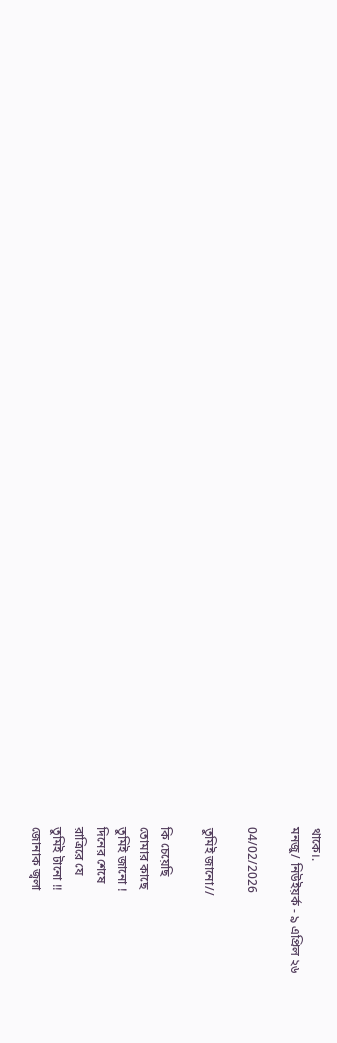থাকে।.
মনজু/ নিউইয়র্ক - ৯ এপ্রিল ২৬

04/02/2026

তুমিই জানো//

কি চেয়েছি
তোমার কাছে
তুমিই জানো !
দিনের শেষে
রাত্রিরে যে
তুমিই টানো !!
জোনাক জ্বলা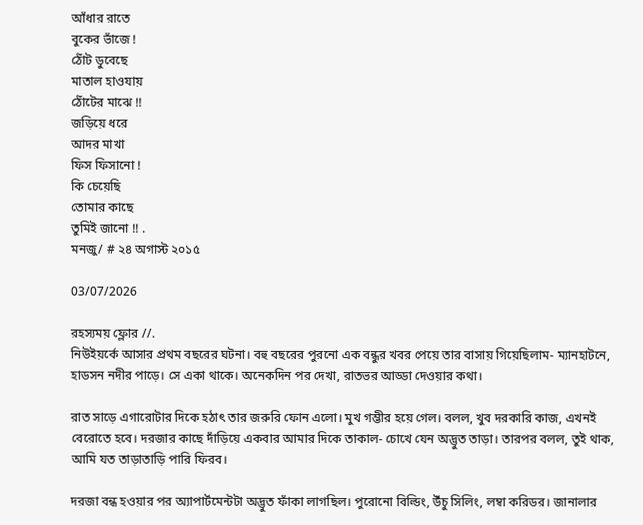আঁধার রাতে
বুকের ভাঁজে !
ঠোঁট ডুবেছে
মাতাল হাওযায়
ঠোঁটের মাঝে !!
জড়িয়ে ধরে
আদর মাখা
ফিস ফিসানো !
কি চেয়েছি
তোমার কাছে
তুমিই জানো !! .
মনজু/ # ২৪ অগাস্ট ২০১৫

03/07/2026

রহস্যময় ফ্লোর //.
নিউইয়র্কে আসার প্রথম বছরের ঘটনা। বহু বছরের পুরনো এক বন্ধুর খবর পেয়ে তার বাসায় গিয়েছিলাম- ম্যানহাটনে, হাডসন নদীর পাড়ে। সে একা থাকে। অনেকদিন পর দেখা, রাতভর আড্ডা দেওয়ার কথা।

রাত সাড়ে এগারোটার দিকে হঠাৎ তার জরুরি ফোন এলো। মুখ গম্ভীর হয়ে গেল। বলল, খুব দরকারি কাজ, এখনই বেরোতে হবে। দরজার কাছে দাঁড়িয়ে একবার আমার দিকে তাকাল- চোখে যেন অদ্ভুত তাড়া। তারপর বলল, তুই থাক, আমি যত তাড়াতাড়ি পারি ফিরব।

দরজা বন্ধ হওয়ার পর অ্যাপার্টমেন্টটা অদ্ভুত ফাঁকা লাগছিল। পুরোনো বিল্ডিং, উঁচু সিলিং, লম্বা করিডর। জানালার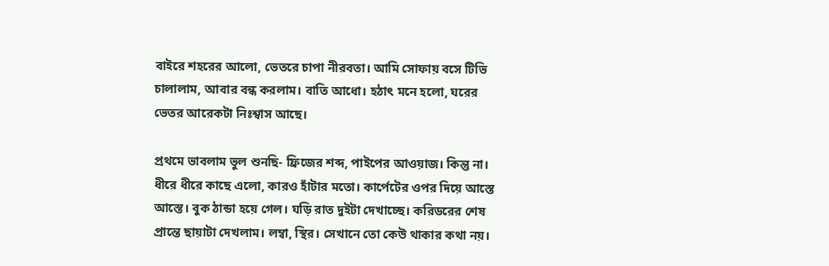বাইরে শহরের আলো, ভেতরে চাপা নীরবতা। আমি সোফায় বসে টিভি চালালাম, আবার বন্ধ করলাম। বাতি আধো। হঠাৎ মনে হলো, ঘরের ভেতর আরেকটা নিঃশ্বাস আছে।

প্রথমে ভাবলাম ভুল শুনছি- ফ্রিজের শব্দ, পাইপের আওয়াজ। কিন্তু না। ধীরে ধীরে কাছে এলো, কারও হাঁটার মতো। কার্পেটের ওপর দিয়ে আস্তে আস্তে। বুক ঠান্ডা হয়ে গেল। ঘড়ি রাত দুইটা দেখাচ্ছে। করিডরের শেষ প্রান্তে ছায়াটা দেখলাম। লম্বা, স্থির। সেখানে তো কেউ থাকার কথা নয়।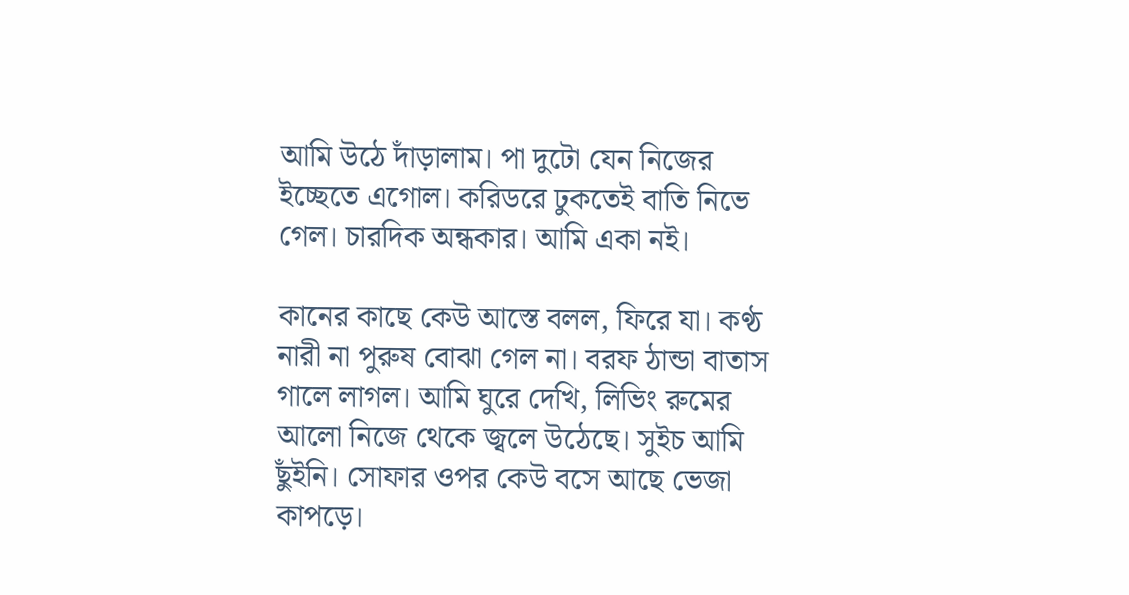আমি উঠে দাঁড়ালাম। পা দুটো যেন নিজের ইচ্ছেতে এগোল। করিডরে ঢুকতেই বাতি নিভে গেল। চারদিক অন্ধকার। আমি একা নই।

কানের কাছে কেউ আস্তে বলল, ফিরে যা। কণ্ঠ নারী না পুরুষ বোঝা গেল না। বরফ ঠান্ডা বাতাস গালে লাগল। আমি ঘুরে দেখি, লিভিং রুমের আলো নিজে থেকে জ্বলে উঠেছে। সুইচ আমি ছুঁইনি। সোফার ওপর কেউ বসে আছে ভেজা কাপড়ে।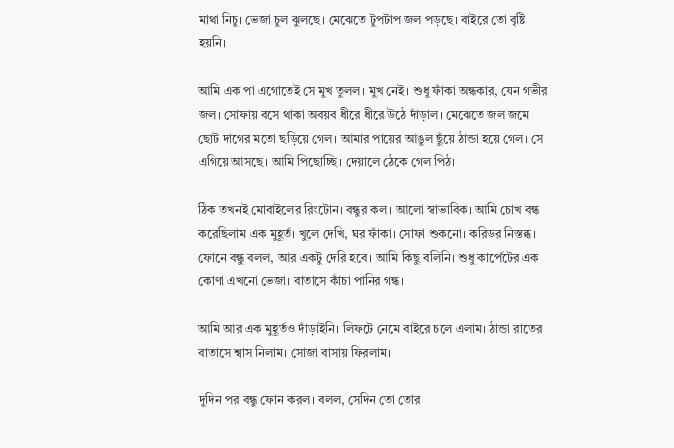মাথা নিচু। ভেজা চুল ঝুলছে। মেঝেতে টুপটাপ জল পড়ছে। বাইরে তো বৃষ্টি হয়নি।

আমি এক পা এগোতেই সে মুখ তুলল। মুখ নেই। শুধু ফাঁকা অন্ধকার, যেন গভীর জল। সোফায় বসে থাকা অবয়ব ধীরে ধীরে উঠে দাঁড়াল। মেঝেতে জল জমে ছোট দাগের মতো ছড়িয়ে গেল। আমার পায়ের আঙুল ছুঁয়ে ঠান্ডা হয়ে গেল। সে এগিয়ে আসছে। আমি পিছোচ্ছি। দেয়ালে ঠেকে গেল পিঠ।

ঠিক তখনই মোবাইলের রিংটোন। বন্ধুর কল। আলো স্বাভাবিক। আমি চোখ বন্ধ করেছিলাম এক মুহূর্ত। খুলে দেখি, ঘর ফাঁকা। সোফা শুকনো। করিডর নিস্তব্ধ। ফোনে বন্ধু বলল, আর একটু দেরি হবে। আমি কিছু বলিনি। শুধু কার্পেটের এক কোণা এখনো ভেজা। বাতাসে কাঁচা পানির গন্ধ।

আমি আর এক মুহূর্তও দাঁড়াইনি। লিফটে নেমে বাইরে চলে এলাম। ঠান্ডা রাতের বাতাসে শ্বাস নিলাম। সোজা বাসায় ফিরলাম।

দুদিন পর বন্ধু ফোন করল। বলল, সেদিন তো তোর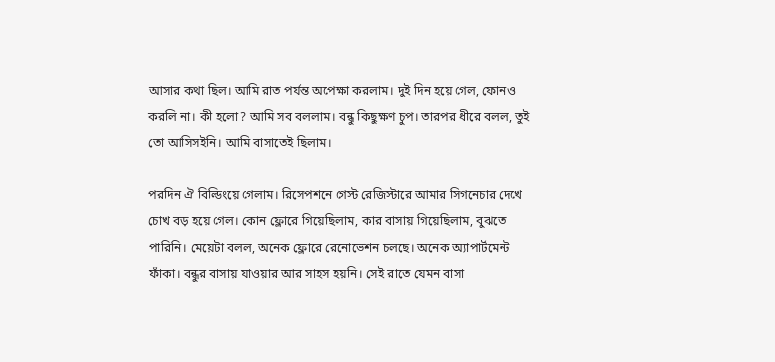আসার কথা ছিল। আমি রাত পর্যন্ত অপেক্ষা করলাম। দুই দিন হয়ে গেল, ফোনও করলি না। কী হলো? আমি সব বললাম। বন্ধু কিছুক্ষণ চুপ। তারপর ধীরে বলল, তুই তো আসিসইনি। আমি বাসাতেই ছিলাম।

পরদিন ঐ বিল্ডিংয়ে গেলাম। রিসেপশনে গেস্ট রেজিস্টারে আমার সিগনেচার দেখে চোখ বড় হয়ে গেল। কোন ফ্লোরে গিয়েছিলাম, কার বাসায় গিয়েছিলাম, বুঝতে পারিনি। মেয়েটা বলল, অনেক ফ্লোরে রেনোভেশন চলছে। অনেক অ্যাপার্টমেন্ট ফাঁকা। বন্ধুর বাসায় যাওয়ার আর সাহস হয়নি। সেই রাতে যেমন বাসা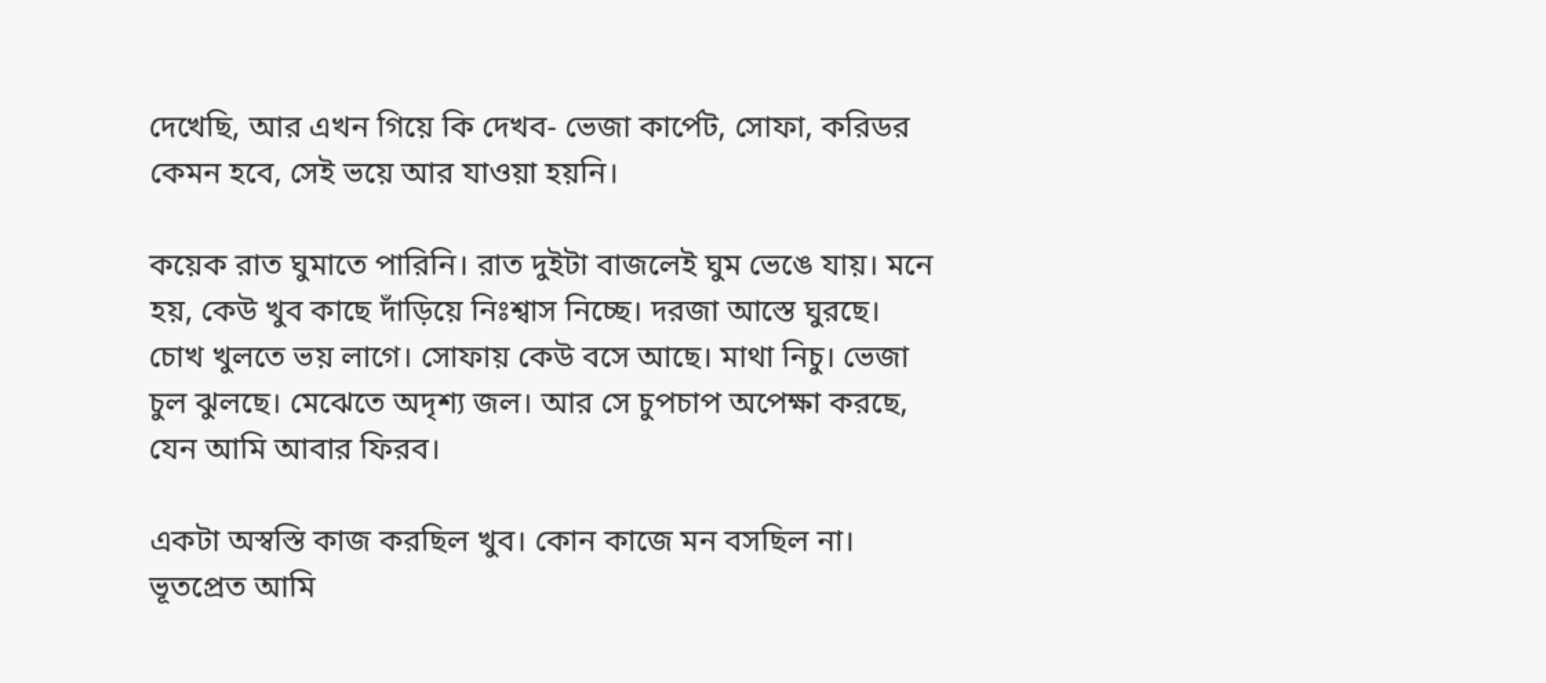দেখেছি, আর এখন গিয়ে কি দেখব- ভেজা কার্পেট, সোফা, করিডর কেমন হবে, সেই ভয়ে আর যাওয়া হয়নি।

কয়েক রাত ঘুমাতে পারিনি। রাত দুইটা বাজলেই ঘুম ভেঙে যায়। মনে হয়, কেউ খুব কাছে দাঁড়িয়ে নিঃশ্বাস নিচ্ছে। দরজা আস্তে ঘুরছে। চোখ খুলতে ভয় লাগে। সোফায় কেউ বসে আছে। মাথা নিচু। ভেজা চুল ঝুলছে। মেঝেতে অদৃশ্য জল। আর সে চুপচাপ অপেক্ষা করছে, যেন আমি আবার ফিরব।

একটা অস্বস্তি কাজ করছিল খুব। কোন কাজে মন বসছিল না। ভূতপ্রেত আমি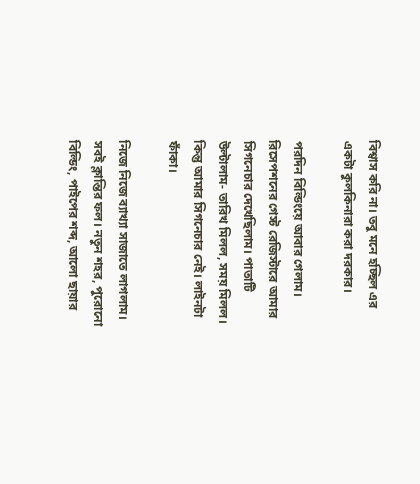বিশ্বাস করি না। তবু মনে হচ্ছিল এর একটা কুলকিনারা করা দরকার।

পরদিন বিল্ডিংয়ে আবার গেলাম। রিসেপশনের গেস্ট রেজিস্টারে আমার সিগনেচার দেখেছিলাম। পাতাটি উল্টালাম- তারিখ মিলল, সময় মিলল। কিন্তু আমার সিগনেচার নেই। লাইনটা ফাঁকা।

নিজে নিজে ব্যাখ্যা সাজাতে লাগলাম। সবই ক্লান্তির ফল। নতুন শহর, পুরোনো বিল্ডিং, পাইপের শব্দ, আলো ছায়ার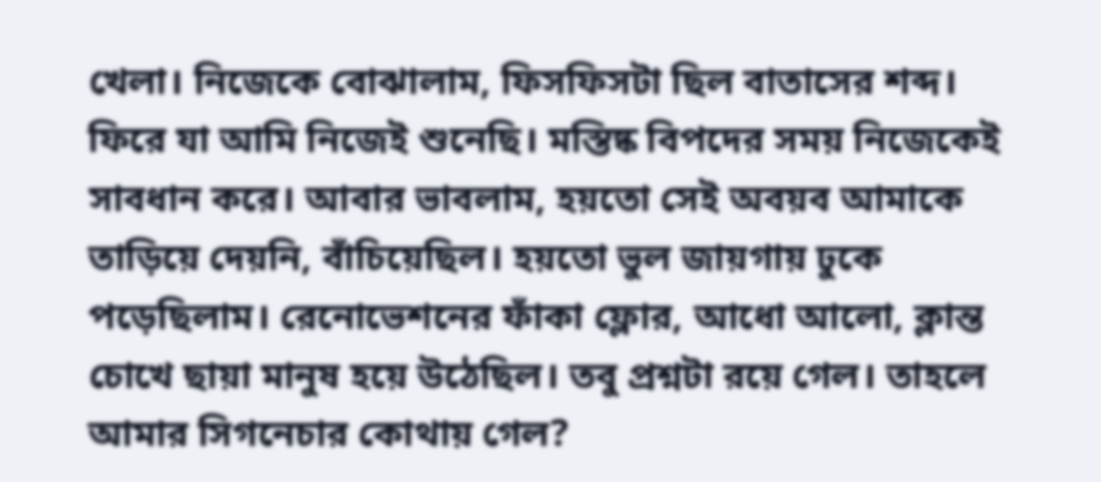খেলা। নিজেকে বোঝালাম, ফিসফিসটা ছিল বাতাসের শব্দ। ফিরে যা আমি নিজেই শুনেছি। মস্তিষ্ক বিপদের সময় নিজেকেই সাবধান করে। আবার ভাবলাম, হয়তো সেই অবয়ব আমাকে তাড়িয়ে দেয়নি, বাঁচিয়েছিল। হয়তো ভুল জায়গায় ঢুকে পড়েছিলাম। রেনোভেশনের ফাঁকা ফ্লোর, আধো আলো, ক্লান্ত চোখে ছায়া মানুষ হয়ে উঠেছিল। তবু প্রশ্নটা রয়ে গেল। তাহলে আমার সিগনেচার কোথায় গেল?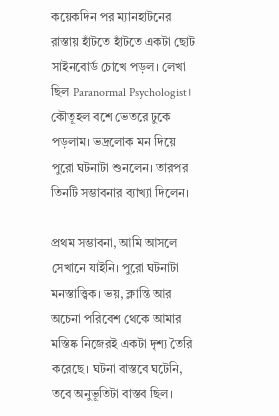কয়েকদিন পর ম্যানহাটনের রাস্তায় হাঁটতে হাঁটতে একটা ছোট সাইনবোর্ড চোখে পড়ল। লেখা ছিল Paranormal Psychologist। কৌতূহল বশে ভেতরে ঢুকে পড়লাম। ভদ্রলোক মন দিয়ে পুরো ঘটনাটা শুনলেন। তারপর তিনটি সম্ভাবনার ব্যাখ্যা দিলেন।

প্রথম সম্ভাবনা, আমি আসলে সেখানে যাইনি। পুরো ঘটনাটা মনস্তাত্ত্বিক। ভয়, ক্লান্তি আর অচেনা পরিবেশ থেকে আমার মস্তিষ্ক নিজেরই একটা দৃশ্য তৈরি করেছে। ঘটনা বাস্তবে ঘটেনি, তবে অনুভূতিটা বাস্তব ছিল।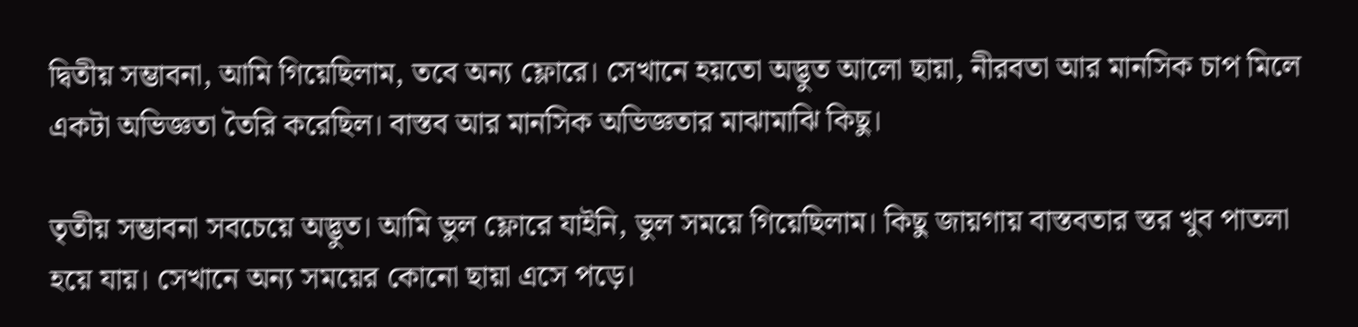দ্বিতীয় সম্ভাবনা, আমি গিয়েছিলাম, তবে অন্য ফ্লোরে। সেখানে হয়তো অদ্ভুত আলো ছায়া, নীরবতা আর মানসিক চাপ মিলে একটা অভিজ্ঞতা তৈরি করেছিল। বাস্তব আর মানসিক অভিজ্ঞতার মাঝামাঝি কিছু।

তৃতীয় সম্ভাবনা সবচেয়ে অদ্ভুত। আমি ভুল ফ্লোরে যাইনি, ভুল সময়ে গিয়েছিলাম। কিছু জায়গায় বাস্তবতার স্তর খুব পাতলা হয়ে যায়। সেখানে অন্য সময়ের কোনো ছায়া এসে পড়ে।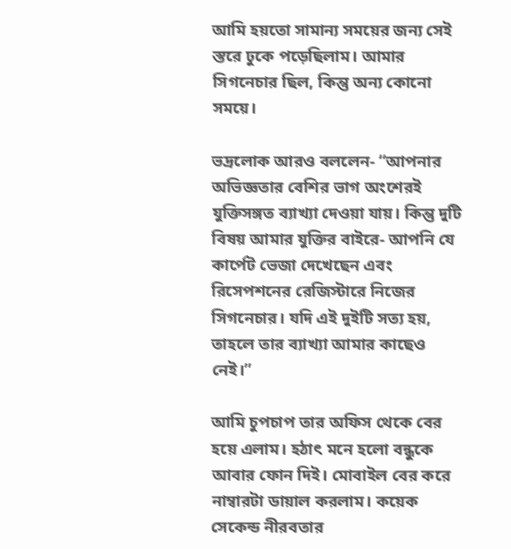আমি হয়তো সামান্য সময়ের জন্য সেই স্তরে ঢুকে পড়েছিলাম। আমার সিগনেচার ছিল, কিন্তু অন্য কোনো সময়ে।

ভদ্রলোক আরও বললেন- “আপনার অভিজ্ঞতার বেশির ভাগ অংশেরই যুক্তিসঙ্গত ব্যাখ্যা দেওয়া যায়। কিন্তু দুটি বিষয় আমার যুক্তির বাইরে- আপনি যে কার্পেট ভেজা দেখেছেন এবং রিসেপশনের রেজিস্টারে নিজের সিগনেচার। যদি এই দুইটি সত্য হয়, তাহলে তার ব্যাখ্যা আমার কাছেও নেই।”

আমি চুপচাপ তার অফিস থেকে বের হয়ে এলাম। হঠাৎ মনে হলো বন্ধুকে আবার ফোন দিই। মোবাইল বের করে নাম্বারটা ডায়াল করলাম। কয়েক সেকেন্ড নীরবতার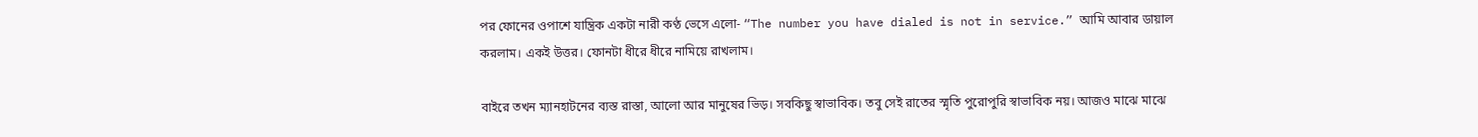পর ফোনের ওপাশে যান্ত্রিক একটা নারী কণ্ঠ ভেসে এলো- “The number you have dialed is not in service.” আমি আবার ডায়াল করলাম। একই উত্তর। ফোনটা ধীরে ধীরে নামিয়ে রাখলাম।

বাইরে তখন ম্যানহাটনের ব্যস্ত রাস্তা, আলো আর মানুষের ভিড়। সবকিছু স্বাভাবিক। তবু সেই রাতের স্মৃতি পুরোপুরি স্বাভাবিক নয়। আজও মাঝে মাঝে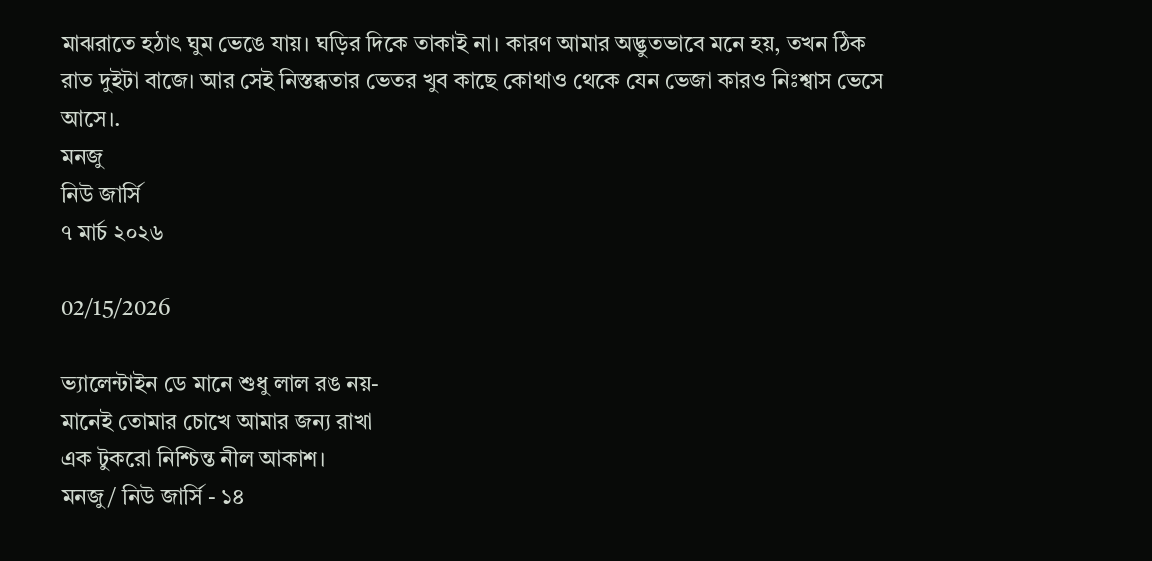মাঝরাতে হঠাৎ ঘুম ভেঙে যায়। ঘড়ির দিকে তাকাই না। কারণ আমার অদ্ভুতভাবে মনে হয়, তখন ঠিক রাত দুইটা বাজে। আর সেই নিস্তব্ধতার ভেতর খুব কাছে কোথাও থেকে যেন ভেজা কারও নিঃশ্বাস ভেসে আসে।.
মনজু
নিউ জার্সি
৭ মার্চ ২০২৬

02/15/2026

ভ্যালেন্টাইন ডে মানে শুধু লাল রঙ নয়-
মানেই তোমার চোখে আমার জন্য রাখা
এক টুকরো নিশ্চিন্ত নীল আকাশ।
মনজু/ নিউ জার্সি - ১৪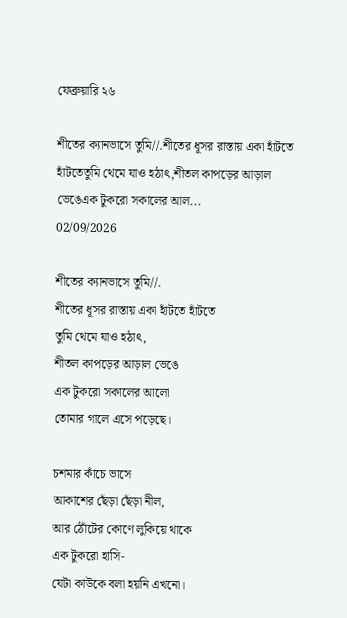ফেব্রুয়ারি ২৬

শীতের ক্যানভাসে তুমি//.শীতের ধূসর রাস্তায় একা হাঁটতে হাঁটতেতুমি থেমে যাও হঠাৎ,শীতল কাপড়ের আড়াল ভেঙেএক টুকরো সকালের আল...
02/09/2026

শীতের ক্যানভাসে তুমি//.
শীতের ধূসর রাস্তায় একা হাঁটতে হাঁটতে
তুমি থেমে যাও হঠাৎ,
শীতল কাপড়ের আড়াল ভেঙে
এক টুকরো সকালের আলো
তোমার গালে এসে পড়েছে।

চশমার কাঁচে ভাসে
আকাশের ছেঁড়া ছেঁড়া নীল,
আর ঠোঁটের কোণে লুকিয়ে থাকে
এক টুকরো হাসি-
যেটা কাউকে বলা হয়নি এখনো।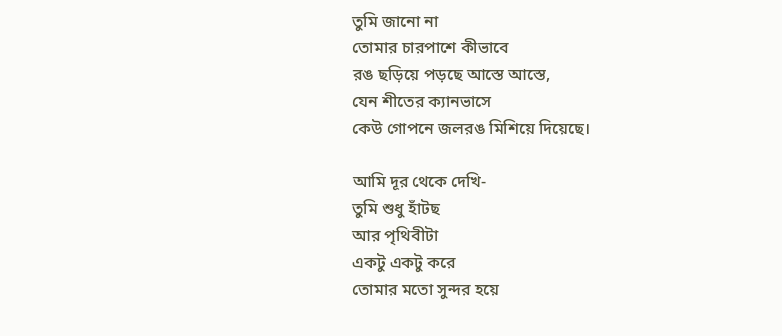তুমি জানো না
তোমার চারপাশে কীভাবে
রঙ ছড়িয়ে পড়ছে আস্তে আস্তে,
যেন শীতের ক্যানভাসে
কেউ গোপনে জলরঙ মিশিয়ে দিয়েছে।

আমি দূর থেকে দেখি-
তুমি শুধু হাঁটছ
আর পৃথিবীটা
একটু একটু করে
তোমার মতো সুন্দর হয়ে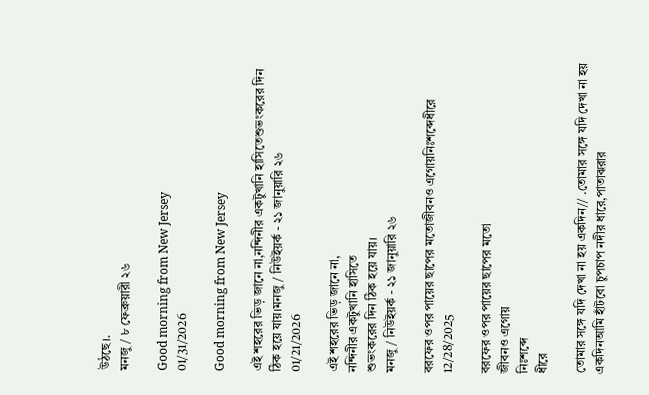উঠছে।.
মনজু/ ৮ ফেব্রুয়ারী ২৬

Good morning from New Jersey
01/31/2026

Good morning from New Jersey

এই শহরের ভিড় জানে না,নন্দিনীর একটুখানি হাসিতেশুভংকরের দিন ঠিক হয়ে যায়।মনজু/ নিউইয়র্ক - ২১ জানুয়ারি ২৬
01/21/2026

এই শহরের ভিড় জানে না,
নন্দিনীর একটুখানি হাসিতে
শুভংকরের দিন ঠিক হয়ে যায়।
মনজু/ নিউইয়র্ক - ২১ জানুয়ারি ২৬

বরফের ওপর পায়ের ছাপের মতোজীবনও এগোয়নিঃশব্দেধীরে
12/28/2025

বরফের ওপর পায়ের ছাপের মতো
জীবনও এগোয়
নিঃশব্দে
ধীরে

তোমার সঙ্গে যদি দেখা না হয় একদিন// .তোমার সঙ্গে যদি দেখা না হয় একদিনআমি হাঁটবো চুপচাপ নদীর ধারে,পাতাঝরার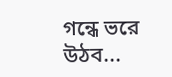গন্ধে ভরে উঠব...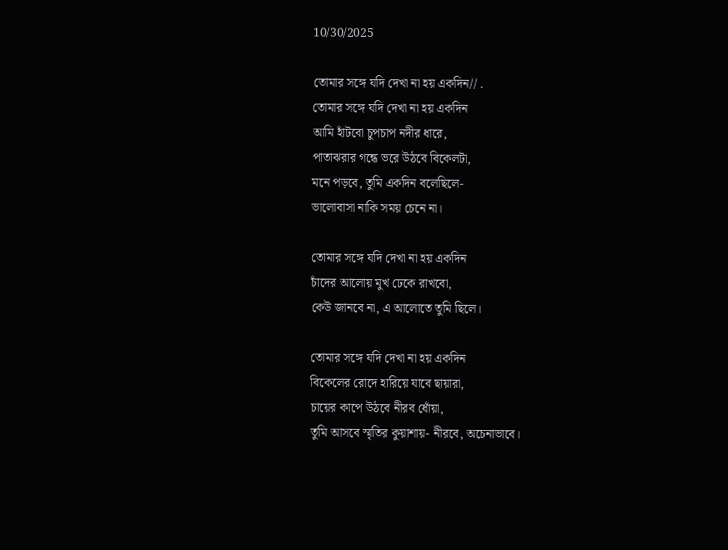10/30/2025

তোমার সঙ্গে যদি দেখা না হয় একদিন// .
তোমার সঙ্গে যদি দেখা না হয় একদিন
আমি হাঁটবো চুপচাপ নদীর ধারে,
পাতাঝরার গন্ধে ভরে উঠবে বিকেলটা,
মনে পড়বে, তুমি একদিন বলেছিলে-
ভালোবাসা নাকি সময় চেনে না।

তোমার সঙ্গে যদি দেখা না হয় একদিন
চাঁদের আলোয় মুখ ঢেকে রাখবো,
কেউ জানবে না, এ আলোতে তুমি ছিলে।

তোমার সঙ্গে যদি দেখা না হয় একদিন
বিকেলের রোদে হারিয়ে যাবে ছায়ারা,
চায়ের কাপে উঠবে নীরব ধোঁয়া,
তুমি আসবে স্মৃতির কুয়াশায়- নীরবে, অচেনাভাবে।‌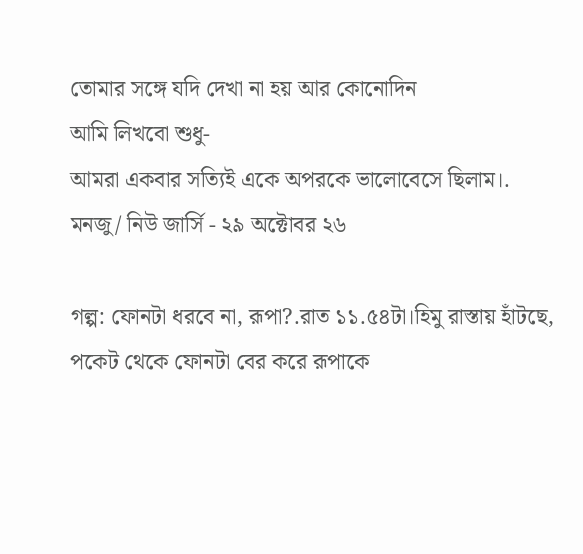তোমার সঙ্গে যদি দেখা না হয় আর কোনোদিন
আমি লিখবো শুধু-
আমরা একবার সত্যিই একে অপরকে ভালোবেসে ছিলাম।.
মনজু/ নিউ জার্সি - ২৯ অক্টোবর ২৬

গল্প: ফোনটা ধরবে না, রূপা?.রাত ১১.৫৪টা।হিমু রাস্তায় হাঁটছে, পকেট থেকে ফোনটা বের করে রূপাকে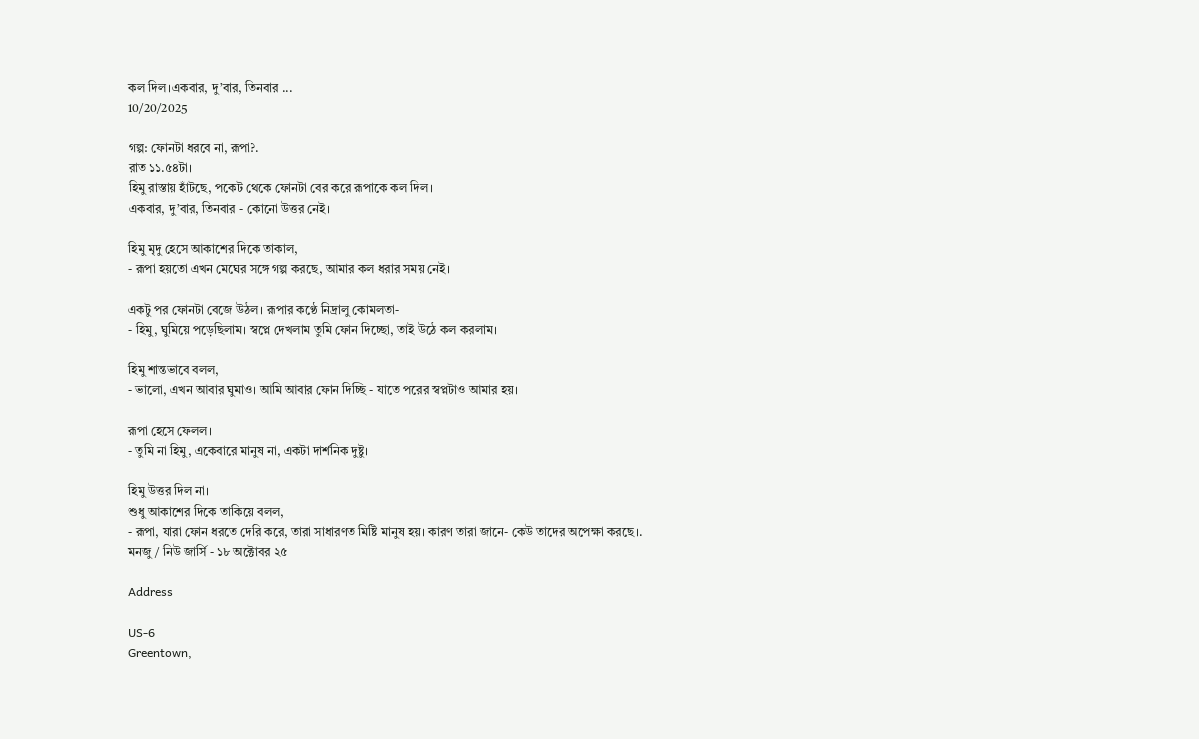কল দিল।একবার, দু’বার, তিনবার ...
10/20/2025

গল্প: ফোনটা ধরবে না, রূপা?.
রাত ১১.৫৪টা।
হিমু রাস্তায় হাঁটছে, পকেট থেকে ফোনটা বের করে রূপাকে কল দিল।
একবার, দু’বার, তিনবার - কোনো উত্তর নেই।

হিমু মৃদু হেসে আকাশের দিকে তাকাল,
- রূপা হয়তো এখন মেঘের সঙ্গে গল্প করছে, আমার কল ধরার সময় নেই।

একটু পর ফোনটা বেজে উঠল। রূপার কণ্ঠে নিদ্রালু কোমলতা-
- হিমু, ঘুমিয়ে পড়েছিলাম। স্বপ্নে দেখলাম তুমি ফোন দিচ্ছো, তাই উঠে কল করলাম।

হিমু শান্তভাবে বলল,
- ভালো, এখন আবার ঘুমাও। আমি আবার ফোন দিচ্ছি - যাতে পরের স্বপ্নটাও আমার হয়।

রূপা হেসে ফেলল।
- তুমি না হিমু, একেবারে মানুষ না, একটা দার্শনিক দুষ্টু।

হিমু উত্তর দিল না।
শুধু আকাশের দিকে তাকিয়ে বলল,
- রূপা, যারা ফোন ধরতে দেরি করে, তারা সাধারণত মিষ্টি মানুষ হয়। কারণ তারা জানে- কেউ তাদের অপেক্ষা করছে।.
মনজু/ নিউ জার্সি - ১৮ অক্টোবর ২৫

Address

US-6
Greentown,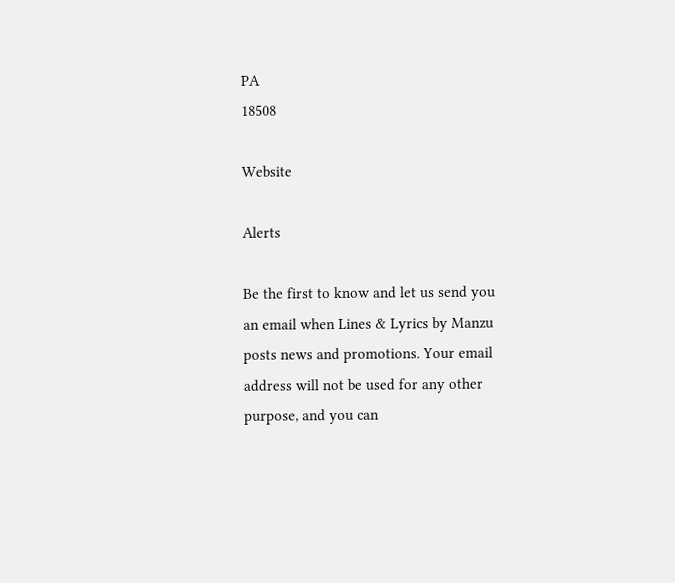PA
18508

Website

Alerts

Be the first to know and let us send you an email when Lines & Lyrics by Manzu posts news and promotions. Your email address will not be used for any other purpose, and you can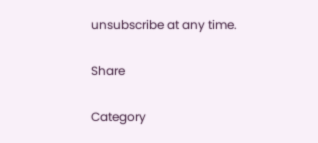unsubscribe at any time.

Share

Category